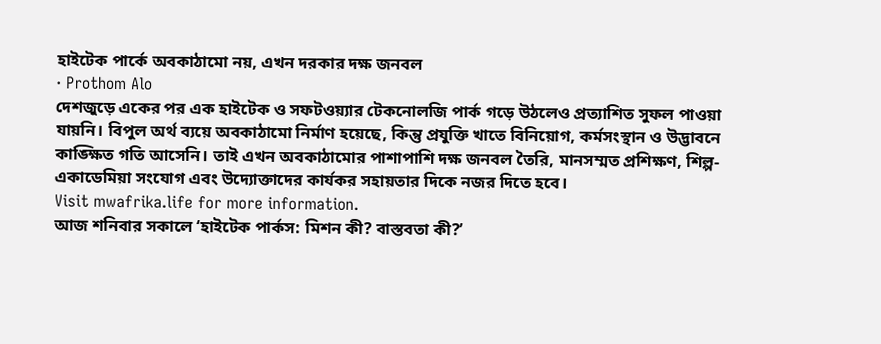হাইটেক পার্কে অবকাঠামো নয়, এখন দরকার দক্ষ জনবল
· Prothom Alo
দেশজুড়ে একের পর এক হাইটেক ও সফটওয়্যার টেকনোলজি পার্ক গড়ে উঠলেও প্রত্যাশিত সুফল পাওয়া যায়নি। বিপুল অর্থ ব্যয়ে অবকাঠামো নির্মাণ হয়েছে, কিন্তু প্রযুক্তি খাতে বিনিয়োগ, কর্মসংস্থান ও উদ্ভাবনে কাঙ্ক্ষিত গতি আসেনি। তাই এখন অবকাঠামোর পাশাপাশি দক্ষ জনবল তৈরি, মানসম্মত প্রশিক্ষণ, শিল্প-একাডেমিয়া সংযোগ এবং উদ্যোক্তাদের কার্যকর সহায়তার দিকে নজর দিতে হবে।
Visit mwafrika.life for more information.
আজ শনিবার সকালে ‘হাইটেক পার্কস: মিশন কী? বাস্তবতা কী?’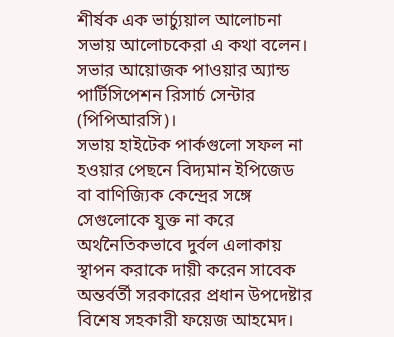শীর্ষক এক ভার্চ্যুয়াল আলোচনা সভায় আলোচকেরা এ কথা বলেন। সভার আয়োজক পাওয়ার অ্যান্ড পার্টিসিপেশন রিসার্চ সেন্টার (পিপিআরসি)।
সভায় হাইটেক পার্কগুলো সফল না হওয়ার পেছনে বিদ্যমান ইপিজেড বা বাণিজ্যিক কেন্দ্রের সঙ্গে সেগুলোকে যুক্ত না করে অর্থনৈতিকভাবে দুর্বল এলাকায় স্থাপন করাকে দায়ী করেন সাবেক অন্তর্বর্তী সরকারের প্রধান উপদেষ্টার বিশেষ সহকারী ফয়েজ আহমেদ।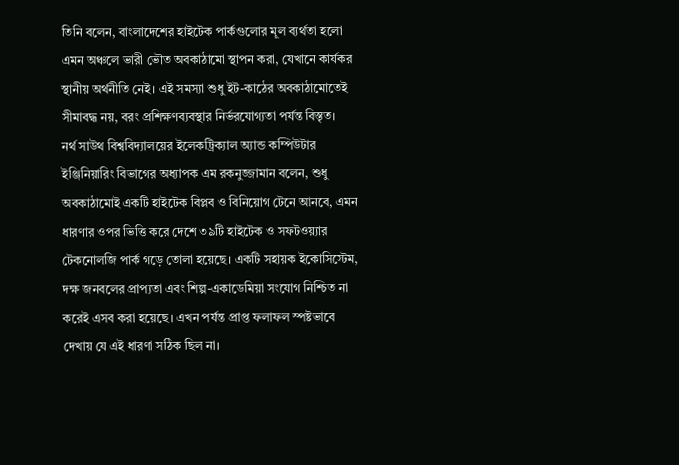তিনি বলেন, বাংলাদেশের হাইটেক পার্কগুলোর মূল ব্যর্থতা হলো এমন অঞ্চলে ভারী ভৌত অবকাঠামো স্থাপন করা, যেখানে কার্যকর স্থানীয় অর্থনীতি নেই। এই সমস্যা শুধু ইট-কাঠের অবকাঠামোতেই সীমাবদ্ধ নয়, বরং প্রশিক্ষণব্যবস্থার নির্ভরযোগ্যতা পর্যন্ত বিস্তৃত।
নর্থ সাউথ বিশ্ববিদ্যালয়ের ইলেকট্রিক্যাল অ্যান্ড কম্পিউটার ইঞ্জিনিয়ারিং বিভাগের অধ্যাপক এম রকনুজ্জামান বলেন, শুধু অবকাঠামোই একটি হাইটেক বিপ্লব ও বিনিয়োগ টেনে আনবে, এমন ধারণার ওপর ভিত্তি করে দেশে ৩৯টি হাইটেক ও সফটওয়্যার টেকনোলজি পার্ক গড়ে তোলা হয়েছে। একটি সহায়ক ইকোসিস্টেম, দক্ষ জনবলের প্রাপ্যতা এবং শিল্প-একাডেমিয়া সংযোগ নিশ্চিত না করেই এসব করা হয়েছে। এখন পর্যন্ত প্রাপ্ত ফলাফল স্পষ্টভাবে দেখায় যে এই ধারণা সঠিক ছিল না।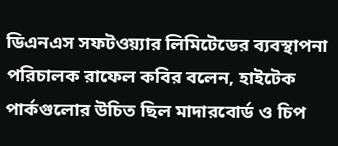ডিএনএস সফটওয়্যার লিমিটেডের ব্যবস্থাপনা পরিচালক রাফেল কবির বলেন, হাইটেক পার্কগুলোর উচিত ছিল মাদারবোর্ড ও চিপ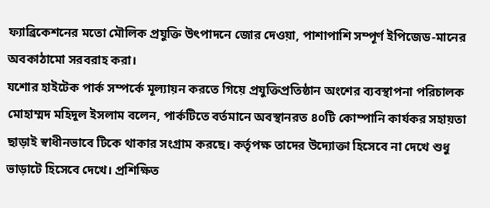ফ্যাব্রিকেশনের মতো মৌলিক প্রযুক্তি উৎপাদনে জোর দেওয়া, পাশাপাশি সম্পূর্ণ ইপিজেড-মানের অবকাঠামো সরবরাহ করা।
যশোর হাইটেক পার্ক সম্পর্কে মূল্যায়ন করতে গিয়ে প্রযুক্তিপ্রতিষ্ঠান অংশের ব্যবস্থাপনা পরিচালক মোহাম্মদ মহিদুল ইসলাম বলেন, পার্কটিতে বর্তমানে অবস্থানরত ৪০টি কোম্পানি কার্যকর সহায়তা ছাড়াই স্বাধীনভাবে টিকে থাকার সংগ্রাম করছে। কর্তৃপক্ষ তাদের উদ্যোক্তা হিসেবে না দেখে শুধু ভাড়াটে হিসেবে দেখে। প্রশিক্ষিত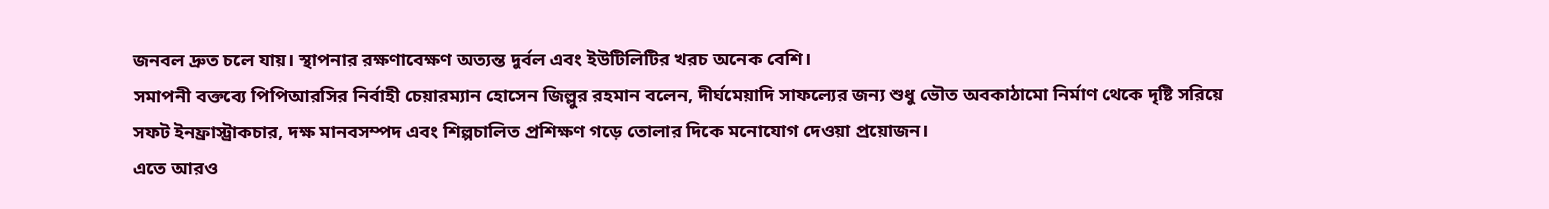জনবল দ্রুত চলে যায়। স্থাপনার রক্ষণাবেক্ষণ অত্যন্ত দুর্বল এবং ইউটিলিটির খরচ অনেক বেশি।
সমাপনী বক্তব্যে পিপিআরসির নির্বাহী চেয়ারম্যান হোসেন জিল্লুর রহমান বলেন, দীর্ঘমেয়াদি সাফল্যের জন্য শুধু ভৌত অবকাঠামো নির্মাণ থেকে দৃষ্টি সরিয়ে সফট ইনফ্রাস্ট্রাকচার, দক্ষ মানবসম্পদ এবং শিল্পচালিত প্রশিক্ষণ গড়ে তোলার দিকে মনোযোগ দেওয়া প্রয়োজন।
এতে আরও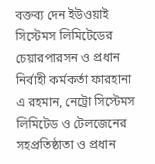বক্তব্য দেন ইউওয়াই সিস্টেমস লিমিটেডের চেয়ারপারসন ও প্রধান নির্বাহী কর্মকর্তা ফারহানা এ রহমান, নেট্রো সিস্টেমস লিমিটেড ও টেলজেনের সহপ্রতিষ্ঠাতা ও প্রধান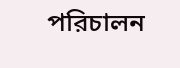পরিচালন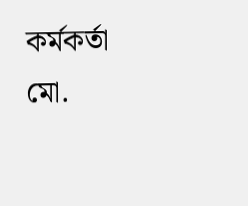কর্মকর্তা মো.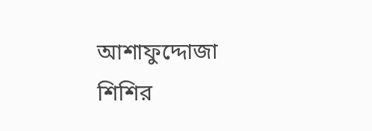আশাফুদ্দোজা শিশির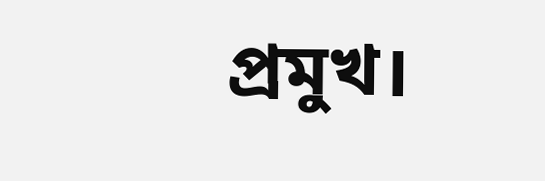প্রমুখ।